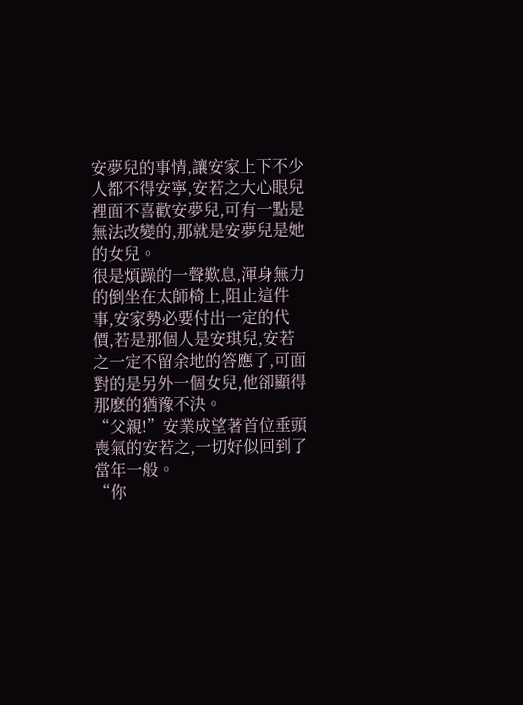安夢兒的事情,讓安家上下不少人都不得安寧,安若之大心眼兒裡面不喜歡安夢兒,可有一點是無法改變的,那就是安夢兒是她的女兒。
很是煩躁的一聲歎息,渾身無力的倒坐在太師椅上,阻止這件事,安家勢必要付出一定的代價,若是那個人是安琪兒,安若之一定不留余地的答應了,可面對的是另外一個女兒,他卻顯得那麽的猶豫不決。
“父親!”安業成望著首位垂頭喪氣的安若之,一切好似回到了當年一般。
“你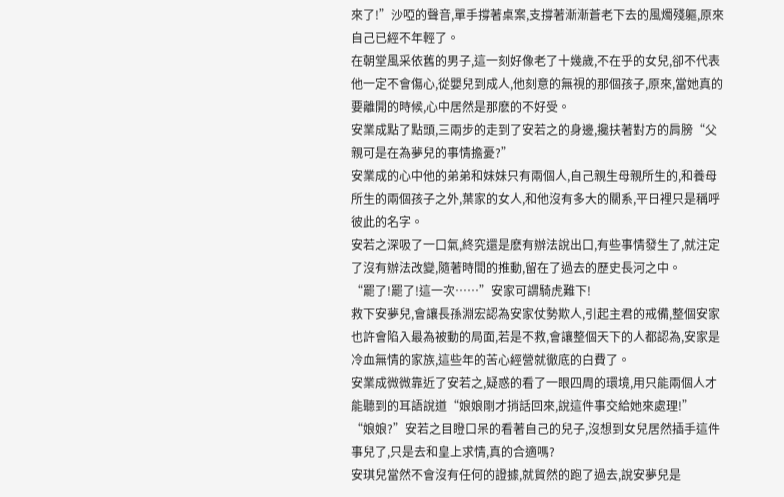來了!”沙啞的聲音,單手撐著桌案,支撐著漸漸蒼老下去的風燭殘軀,原來自己已經不年輕了。
在朝堂風采依舊的男子,這一刻好像老了十幾歲,不在乎的女兒,卻不代表他一定不會傷心,從嬰兒到成人,他刻意的無視的那個孩子,原來,當她真的要離開的時候,心中居然是那麽的不好受。
安業成點了點頭,三兩步的走到了安若之的身邊,攙扶著對方的肩膀“父親可是在為夢兒的事情擔憂?”
安業成的心中他的弟弟和妹妹只有兩個人,自己親生母親所生的,和養母所生的兩個孩子之外,葉家的女人,和他沒有多大的關系,平日裡只是稱呼彼此的名字。
安若之深吸了一口氣,終究還是麽有辦法說出口,有些事情發生了,就注定了沒有辦法改變,隨著時間的推動,留在了過去的歷史長河之中。
“罷了!罷了!這一次……”安家可謂騎虎難下!
救下安夢兒,會讓長孫淵宏認為安家仗勢欺人,引起主君的戒備,整個安家也許會陷入最為被動的局面,若是不救,會讓整個天下的人都認為,安家是冷血無情的家族,這些年的苦心經營就徹底的白費了。
安業成微微靠近了安若之,疑惑的看了一眼四周的環境,用只能兩個人才能聽到的耳語說道“娘娘剛才捎話回來,說這件事交給她來處理!”
“娘娘?”安若之目瞪口呆的看著自己的兒子,沒想到女兒居然插手這件事兒了,只是去和皇上求情,真的合適嗎?
安琪兒當然不會沒有任何的證據,就貿然的跑了過去,說安夢兒是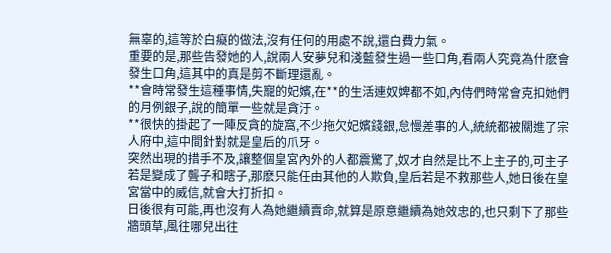無辜的,這等於白癡的做法,沒有任何的用處不說,還白費力氣。
重要的是,那些告發她的人,說兩人安夢兒和淺藍發生過一些口角,看兩人究竟為什麽會發生口角,這其中的真是剪不斷理還亂。
**會時常發生這種事情,失寵的妃嬪,在**的生活連奴婢都不如,內侍們時常會克扣她們的月例銀子,說的簡單一些就是貪汙。
**很快的掛起了一陣反貪的旋窩,不少拖欠妃嬪錢銀,怠慢差事的人,統統都被關進了宗人府中,這中間針對就是皇后的爪牙。
突然出現的措手不及,讓整個皇宮內外的人都震驚了,奴才自然是比不上主子的,可主子若是變成了聾子和瞎子,那麽只能任由其他的人欺負,皇后若是不救那些人,她日後在皇宮當中的威信,就會大打折扣。
日後很有可能,再也沒有人為她繼續賣命,就算是原意繼續為她效忠的,也只剩下了那些牆頭草,風往哪兒出往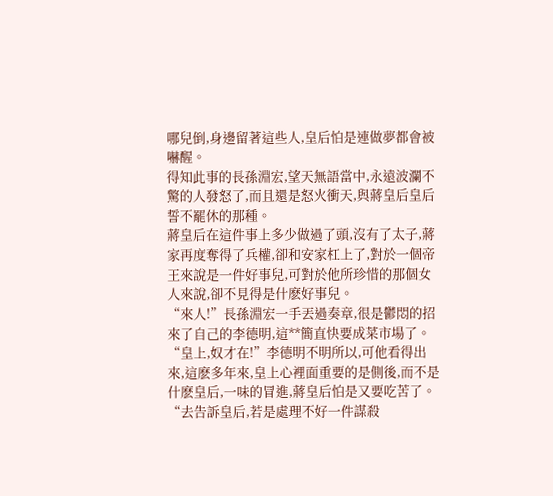哪兒倒,身邊留著這些人,皇后怕是連做夢都會被嚇醒。
得知此事的長孫淵宏,望天無語當中,永遠波瀾不驚的人發怒了,而且還是怒火衝天,與蔣皇后皇后誓不罷休的那種。
蔣皇后在這件事上多少做過了頭,沒有了太子,蔣家再度奪得了兵權,卻和安家杠上了,對於一個帝王來說是一件好事兒,可對於他所珍惜的那個女人來說,卻不見得是什麽好事兒。
“來人!”長孫淵宏一手丟過奏章,很是鬱悶的招來了自己的李德明,這**簡直快要成菜市場了。
“皇上,奴才在!”李德明不明所以,可他看得出來,這麽多年來,皇上心裡面重要的是側後,而不是什麽皇后,一味的冒進,蔣皇后怕是又要吃苦了。
“去告訴皇后,若是處理不好一件謀殺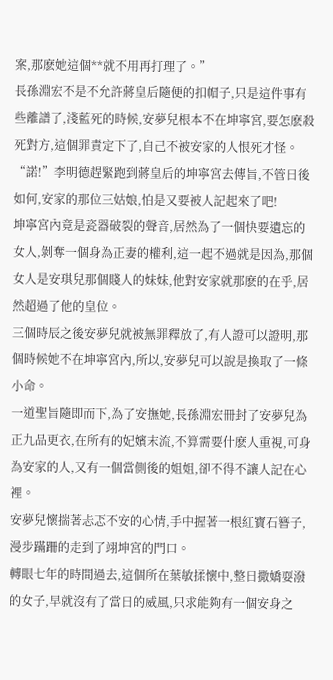案,那麽她這個**就不用再打理了。”
長孫淵宏不是不允許蔣皇后隨便的扣帽子,只是這件事有些離譜了,淺藍死的時候,安夢兒根本不在坤寧宮,要怎麽殺死對方,這個罪責定下了,自己不被安家的人恨死才怪。
“諾!”李明德趕緊跑到蔣皇后的坤寧宮去傳旨,不管日後如何,安家的那位三姑娘,怕是又要被人記起來了吧!
坤寧宮內竟是瓷器破裂的聲音,居然為了一個快要遺忘的女人,剝奪一個身為正妻的權利,這一起不過就是因為,那個女人是安琪兒那個賤人的妹妹,他對安家就那麽的在乎,居然超過了他的皇位。
三個時辰之後安夢兒就被無罪釋放了,有人證可以證明,那個時候她不在坤寧宮內,所以,安夢兒可以說是換取了一條小命。
一道聖旨隨即而下,為了安撫她,長孫淵宏冊封了安夢兒為正九品更衣,在所有的妃嬪末流,不算需要什麽人重視,可身為安家的人,又有一個當側後的姐姐,卻不得不讓人記在心裡。
安夢兒懷揣著忐忑不安的心情,手中握著一根紅寶石簪子,漫步蹣跚的走到了翊坤宮的門口。
轉眼七年的時間過去,這個所在葉敏揉懷中,整日撒嬌耍潑的女子,早就沒有了當日的威風,只求能夠有一個安身之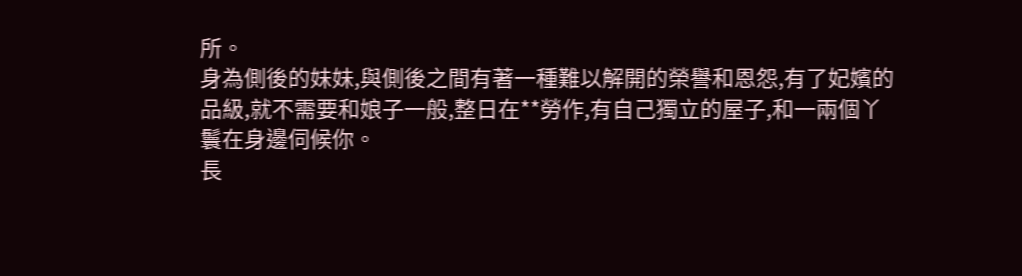所。
身為側後的妹妹,與側後之間有著一種難以解開的榮譽和恩怨,有了妃嬪的品級,就不需要和娘子一般,整日在**勞作,有自己獨立的屋子,和一兩個丫鬟在身邊伺候你。
長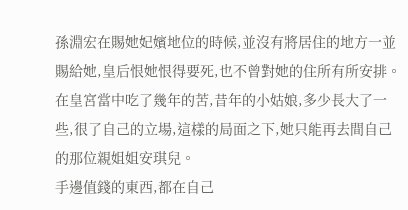孫淵宏在賜她妃嬪地位的時候,並沒有將居住的地方一並賜給她,皇后恨她恨得要死,也不曾對她的住所有所安排。
在皇宮當中吃了幾年的苦,昔年的小姑娘,多少長大了一些,很了自己的立場,這樣的局面之下,她只能再去間自己的那位親姐姐安琪兒。
手邊值錢的東西,都在自己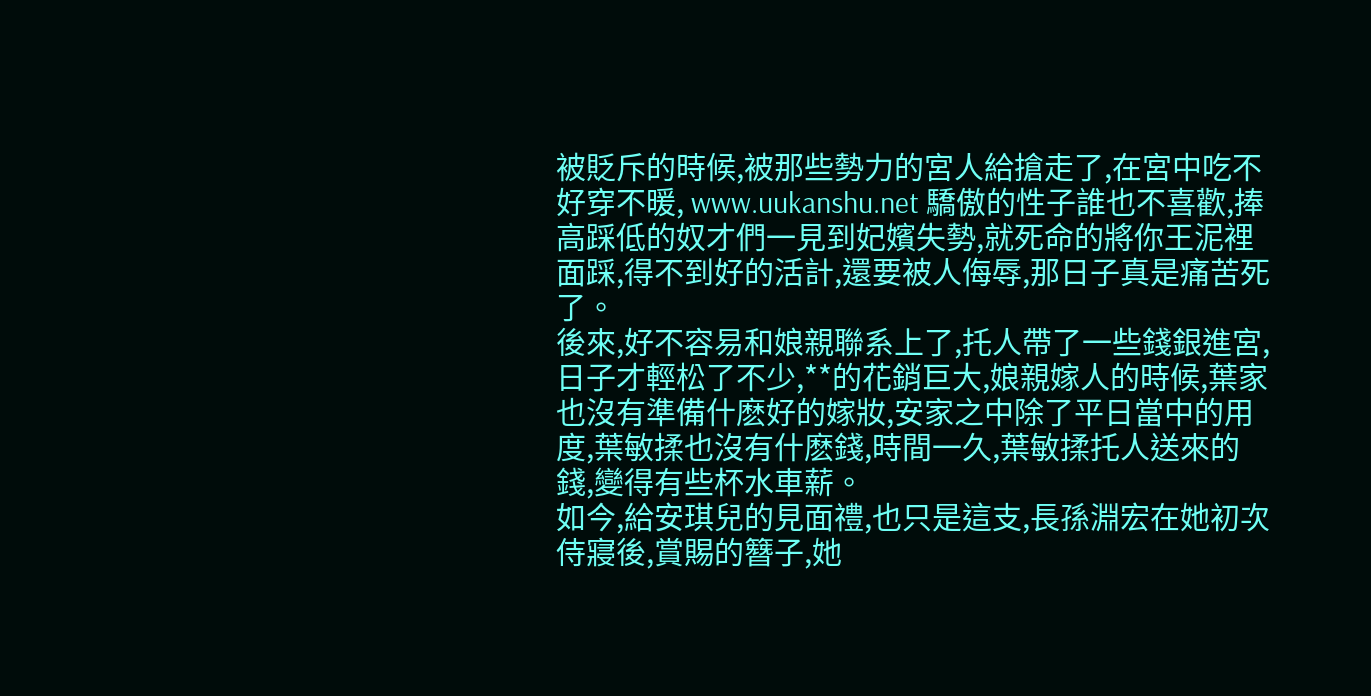被貶斥的時候,被那些勢力的宮人給搶走了,在宮中吃不好穿不暖, www.uukanshu.net 驕傲的性子誰也不喜歡,捧高踩低的奴才們一見到妃嬪失勢,就死命的將你王泥裡面踩,得不到好的活計,還要被人侮辱,那日子真是痛苦死了。
後來,好不容易和娘親聯系上了,托人帶了一些錢銀進宮,日子才輕松了不少,**的花銷巨大,娘親嫁人的時候,葉家也沒有準備什麽好的嫁妝,安家之中除了平日當中的用度,葉敏揉也沒有什麽錢,時間一久,葉敏揉托人送來的錢,變得有些杯水車薪。
如今,給安琪兒的見面禮,也只是這支,長孫淵宏在她初次侍寢後,賞賜的簪子,她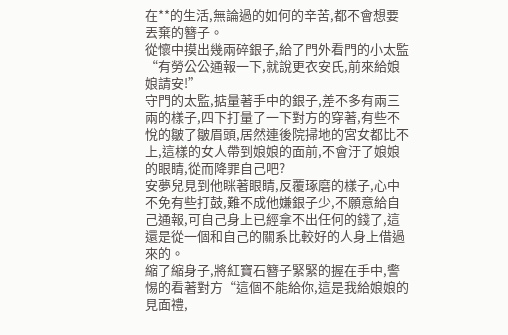在**的生活,無論過的如何的辛苦,都不會想要丟棄的簪子。
從懷中摸出幾兩碎銀子,給了門外看門的小太監“有勞公公通報一下,就說更衣安氏,前來給娘娘請安!”
守門的太監,掂量著手中的銀子,差不多有兩三兩的樣子,四下打量了一下對方的穿著,有些不悅的皺了皺眉頭,居然連後院掃地的宮女都比不上,這樣的女人帶到娘娘的面前,不會汙了娘娘的眼睛,從而降罪自己吧?
安夢兒見到他眯著眼睛,反覆琢磨的樣子,心中不免有些打鼓,難不成他嫌銀子少,不願意給自己通報,可自己身上已經拿不出任何的錢了,這還是從一個和自己的關系比較好的人身上借過來的。
縮了縮身子,將紅寶石簪子緊緊的握在手中,警惕的看著對方“這個不能給你,這是我給娘娘的見面禮,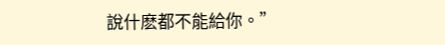說什麽都不能給你。”